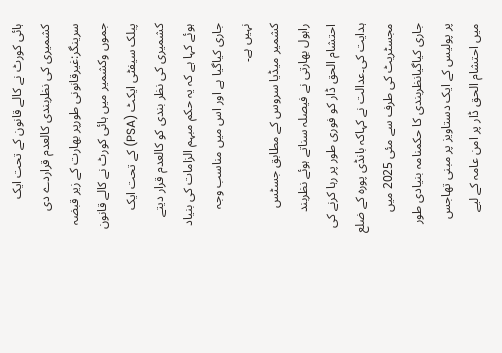ہائی کورٹ نے کالے قانون کے تحت ایک کشمیری کی نظربندی کالعدم قراردے دی
سرینگر:غیرقانونی طورپر بھارت کے زیر قبضہ جموں وکشمیر میں ہائی کورٹ نے کالے قانون پبلک سیفٹی ایکٹ (PSA) کے تحت ایک کشمیری کی نظر بندی کو کالعدم قرار دیتے ہوئے کہا ہے کہ یہ حکم مبہم الزامات کی بنیاد جاری کیاگیا ہے اور اس میں مناسب وجہ نہیں ہے۔
کشمیر میڈیا سروس کے مطابق جسٹس راہول بھارتی نے فیصلہ سناتے ہوئے نظربند احتشام الحق ڈار کو فوری طور پر رہا کرنے کی ہدایت کی۔عدالت نے کہاکہ بانڈی پورہ کے ضلع مجسٹریٹ کی طرف سے مئی 2025 میں جاری کیاگیانظربندی کا حکمنامہ بنیادی طور پر پولیس کے ایک دستاویز پر مبنی تھاجس میں احتشام الحق ڈار پر امن عامہ کے لیے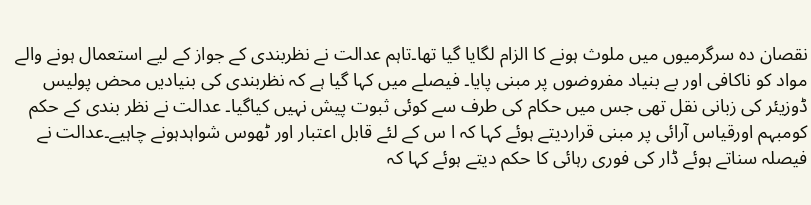نقصان دہ سرگرمیوں میں ملوث ہونے کا الزام لگایا گیا تھا۔تاہم عدالت نے نظربندی کے جواز کے لیے استعمال ہونے والے مواد کو ناکافی اور بے بنیاد مفروضوں پر مبنی پایا۔ فیصلے میں کہا گیا ہے کہ نظربندی کی بنیادیں محض پولیس ڈوزیئر کی زبانی نقل تھی جس میں حکام کی طرف سے کوئی ثبوت پیش نہیں کیاگیا۔ عدالت نے نظر بندی کے حکم کومبہم اورقیاس آرائی پر مبنی قراردیتے ہوئے کہا کہ ا س کے لئے قابل اعتبار اور ٹھوس شواہدہونے چاہیے۔عدالت نے فیصلہ سناتے ہوئے ڈار کی فوری رہائی کا حکم دیتے ہوئے کہا کہ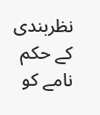نظربندی کے حکم نامے کو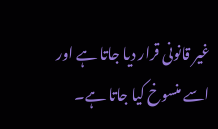غیر قانونی قرار دیا جاتا ہے اور اسے منسوخ کیا جاتا ہے۔